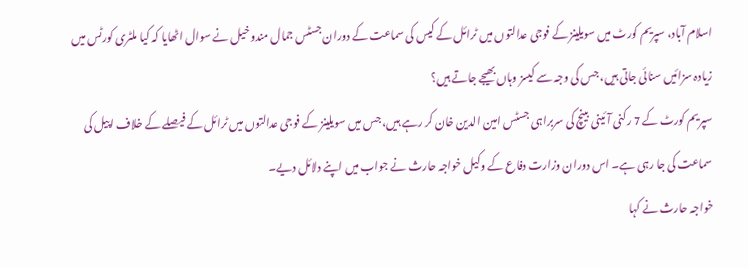اسلام آباد، سپریم کورٹ میں سویلینز کے فوجی عدالتوں میں ٹرائل کے کیس کی سماعت کے دوران جسٹس جمال مندوخیل نے سوال اٹھایا کہ کیا ملٹری کورٹس میں زیادہ سزائیں سنائی جاتی ہیں، جس کی وجہ سے کیسز وہاں بھیجے جاتے ہیں؟
سپریم کورٹ کے 7 رکنی آئینی بینچ کی سربراہی جسٹس امین الدین خان کر رہے ہیں، جس میں سویلینز کے فوجی عدالتوں میں ٹرائل کے فیصلے کے خلاف اپیل کی سماعت کی جا رہی ہے۔ اس دوران وزارت دفاع کے وکیل خواجہ حارث نے جواب میں اپنے دلائل دیے۔
خواجہ حارث نے کہا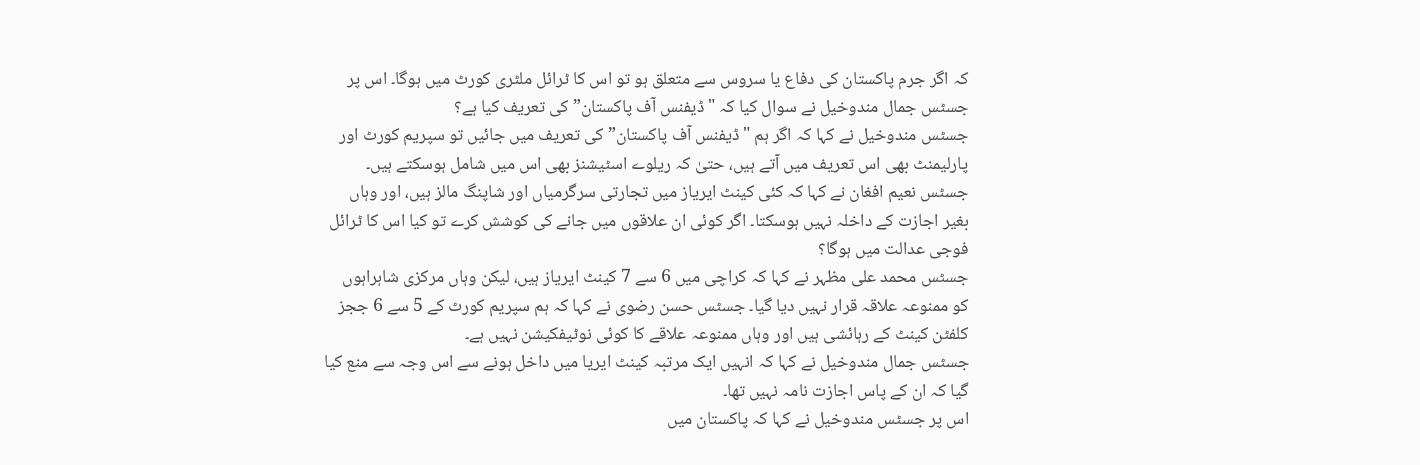کہ اگر جرم پاکستان کی دفاع یا سروس سے متعلق ہو تو اس کا ٹرائل ملٹری کورٹ میں ہوگا۔ اس پر جسٹس جمال مندوخیل نے سوال کیا کہ "ڈیفنس آف پاکستان” کی تعریف کیا ہے؟
جسٹس مندوخیل نے کہا کہ اگر ہم "ڈیفنس آف پاکستان” کی تعریف میں جائیں تو سپریم کورٹ اور پارلیمنٹ بھی اس تعریف میں آتے ہیں، حتیٰ کہ ریلوے اسٹیشنز بھی اس میں شامل ہوسکتے ہیں۔
جسٹس نعیم افغان نے کہا کہ کئی کینٹ ایریاز میں تجارتی سرگرمیاں اور شاپنگ مالز ہیں، اور وہاں بغیر اجازت کے داخلہ نہیں ہوسکتا۔ اگر کوئی ان علاقوں میں جانے کی کوشش کرے تو کیا اس کا ٹرائل فوجی عدالت میں ہوگا؟
جسٹس محمد علی مظہر نے کہا کہ کراچی میں 6 سے 7 کینٹ ایریاز ہیں، لیکن وہاں مرکزی شاہراہوں کو ممنوعہ علاقہ قرار نہیں دیا گیا۔ جسٹس حسن رضوی نے کہا کہ ہم سپریم کورٹ کے 5 سے 6 ججز کلفٹن کینٹ کے رہائشی ہیں اور وہاں ممنوعہ علاقے کا کوئی نوٹیفکیشن نہیں ہے۔
جسٹس جمال مندوخیل نے کہا کہ انہیں ایک مرتبہ کینٹ ایریا میں داخل ہونے سے اس وجہ سے منع کیا گیا کہ ان کے پاس اجازت نامہ نہیں تھا۔
اس پر جسٹس مندوخیل نے کہا کہ پاکستان میں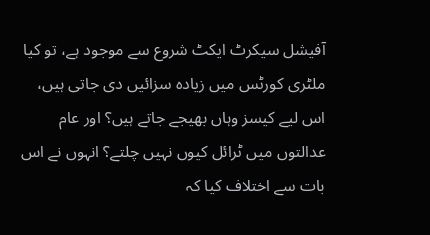آفیشل سیکرٹ ایکٹ شروع سے موجود ہے، تو کیا ملٹری کورٹس میں زیادہ سزائیں دی جاتی ہیں، اس لیے کیسز وہاں بھیجے جاتے ہیں؟ اور عام عدالتوں میں ٹرائل کیوں نہیں چلتے؟ انہوں نے اس بات سے اختلاف کیا کہ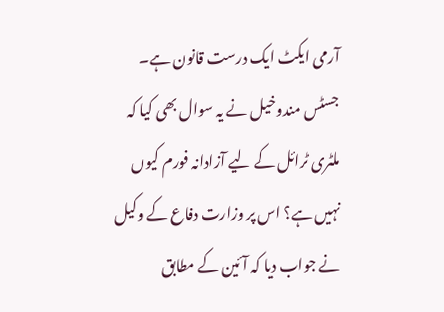آرمی ایکٹ ایک درست قانون ہے۔
جسٹس مندوخیل نے یہ سوال بھی کیا کہ ملٹری ٹرائل کے لیے آزادانہ فورم کیوں نہیں ہے؟ اس پر وزارت دفاع کے وکیل نے جواب دیا کہ آئین کے مطابق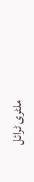ملٹری ٹرائل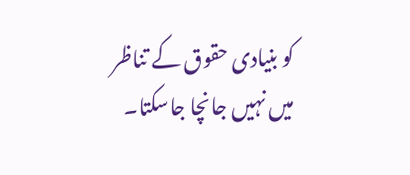کو بنیادی حقوق کے تناظر میں نہیں جانچا جاسکتا۔